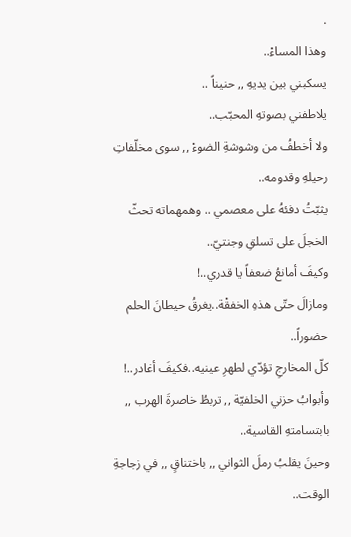.
وهذا المساءْ..
يسكبني بين يديهِ ,, حنيناً ..
يلاطفني بصوتهِ المحبّب..
ولا أخطفُ من وشوشةِ الضوءْ ,, سوى مخلّفاتِ رحيلهِ وقدومه..
يثبّتُ دفئهُ على معصمي .. وهمهماته تحثّ الخجلَ على تسلقِ وجنتيّ..
وكيفَ أمانعُ ضعفاً يا قدري..!
ومازالَ حتّى هذهِ الخفقْة..يغرقُ حيطانَ الحلم حضوراً..
كلّ المخارجِ تؤدّي لطهرِ عينيه..فكيفَ أغادر..!
وأبوابُ حزني الخلفيّة ,, تربطُ خاصرةَ الهرب ,, بابتسامتهِ القاسية..
وحينَ يقلبُ رملَ الثواني ,, باختناقٍ ,, في زجاجةِ الوقت..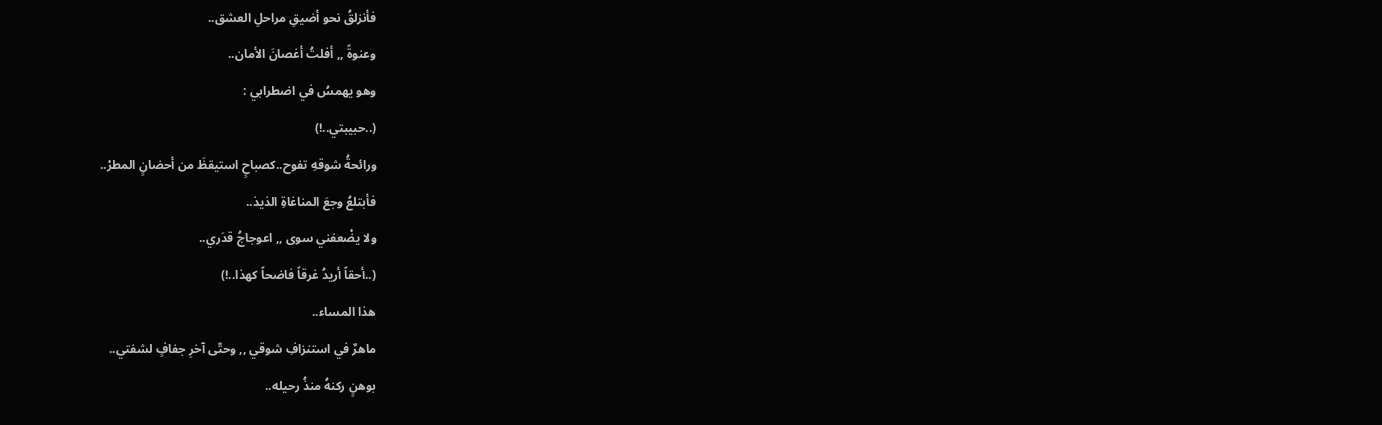فأنزلقُ نحو أضيقِ مراحلِ العشق..
وعنوةً ,, أفلتُ أغصانَ الأمان..
وهو يهمسُ في اضطرابي :
(..حبيبتي..!)
ورائحةُ شوقهِ تفوح..كصباحٍ استيقظَ من أحضانٍ المطرْ..
فأبتلعُ وجعَ المناغاةِ الذيذ..
ولا يضْعفني سوى ,, اعوجاجُ قدَري..
(..أحقاً أريدُ غرقاً فاضحاً كهذا..!)
هذا المساء..
ماهرٌ في استنزافِ شوقي ,, وحتّى آخرِ جفافٍ لشفتي..
بوهنٍ ركنهُ منذُ رحيله..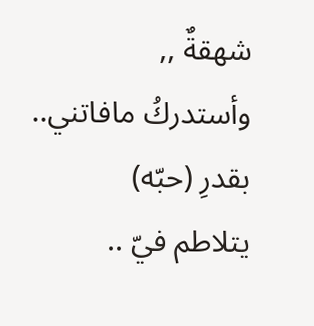شهقةٌ ,,
وأستدركُ مافاتني..
بقدرِ (حبّه)
يتلاطم فيّ ..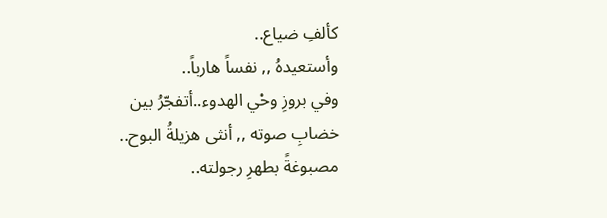كألفِ ضياع..
وأستعيدهُ ,, نفساً هارباً..
وفي بروزِ وحْي الهدوء..أتفجّرُ بين خضابِ صوته ,, أنثى هزيلةُ البوح..
مصبوغةً بطهرِ رجولته..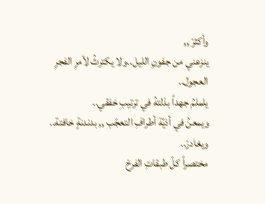وأكثرْ ,,
ينزعني من جفونِ الليل..ولا يكترثُ لأمرِ الفجرِ العجول..
يلملمُ جهداً بذلتهُ في ترتيبِ خفقي..
ويمعنُ في أذيّة أطرافِ التعجّب ,, بدندنةٍ خافتة..
ويغادرْ..
مختصراً كلّ طبقاتِ الفرحْ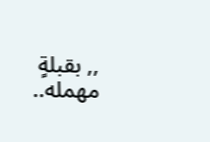,, بقبلةٍ مهمله..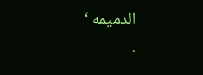الدميمه ‘
.